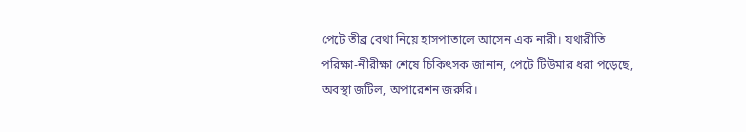পেটে তীব্র বেথা নিয়ে হাসপাতালে আসেন এক নারী। যথারীতি পরিক্ষা-নীরীক্ষা শেষে চিকিৎসক জানান, পেটে টিউমার ধরা পড়েছে, অবস্থা জটিল, অপারেশন জরুরি।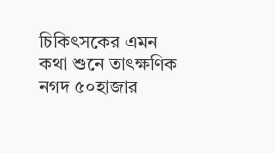চিকিৎসকের এমন কথা শুনে তাৎক্ষণিক নগদ ৫০হাজার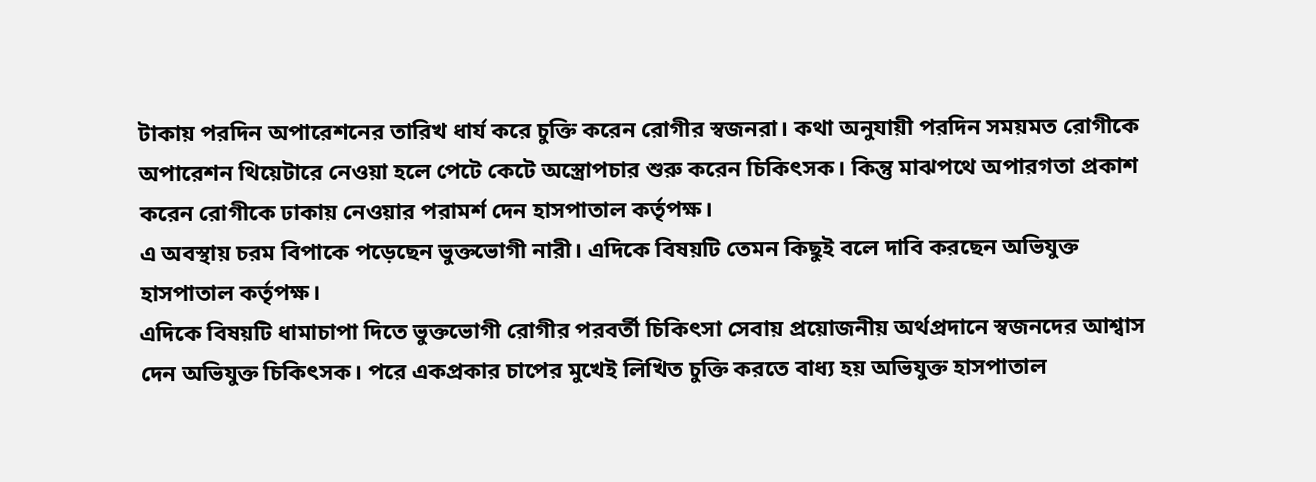টাকায় পরদিন অপারেশনের তারিখ ধার্য করে চুক্তি করেন রোগীর স্বজনরা। কথা অনুযায়ী পরদিন সময়মত রোগীকে অপারেশন থিয়েটারে নেওয়া হলে পেটে কেটে অস্ত্রোপচার শুরু করেন চিকিৎসক। কিন্তু মাঝপথে অপারগতা প্রকাশ করেন রোগীকে ঢাকায় নেওয়ার পরামর্শ দেন হাসপাতাল কর্তৃপক্ষ।
এ অবস্থায় চরম বিপাকে পড়েছেন ভুক্তভোগী নারী। এদিকে বিষয়টি তেমন কিছুই বলে দাবি করছেন অভিযুক্ত হাসপাতাল কর্তৃপক্ষ।
এদিকে বিষয়টি ধামাচাপা দিতে ভুক্তভোগী রোগীর পরবর্তী চিকিৎসা সেবায় প্রয়োজনীয় অর্থপ্রদানে স্বজনদের আশ্বাস দেন অভিযুক্ত চিকিৎসক। পরে একপ্রকার চাপের মুখেই লিখিত চুক্তি করতে বাধ্য হয় অভিযুক্ত হাসপাতাল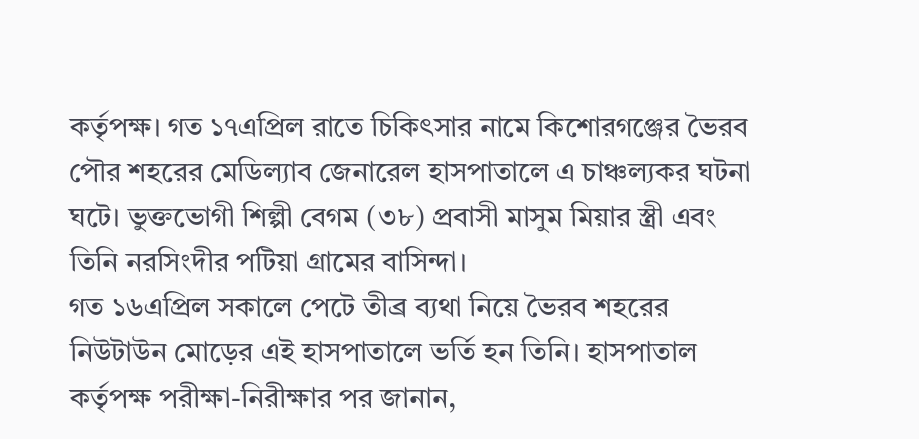কর্তৃপক্ষ। গত ১৭এপ্রিল রাতে চিকিৎসার নামে কিশোরগঞ্জের ভৈরব পৌর শহরের মেডিল্যাব জেনারেল হাসপাতালে এ চাঞ্চল্যকর ঘটনা ঘটে। ভুক্তভোগী শিল্পী বেগম (৩৮) প্রবাসী মাসুম মিয়ার স্ত্রী এবং তিনি নরসিংদীর পটিয়া গ্রামের বাসিন্দা।
গত ১৬এপ্রিল সকালে পেটে তীব্র ব্যথা নিয়ে ভৈরব শহরের নিউটাউন মোড়ের এই হাসপাতালে ভর্তি হন তিনি। হাসপাতাল কর্তৃপক্ষ পরীক্ষা-নিরীক্ষার পর জানান,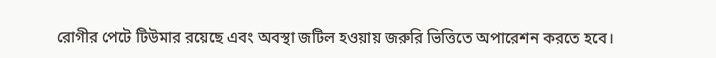রোগীর পেটে টিউমার রয়েছে এবং অবস্থা জটিল হওয়ায় জরুরি ভিত্তিতে অপারেশন করতে হবে।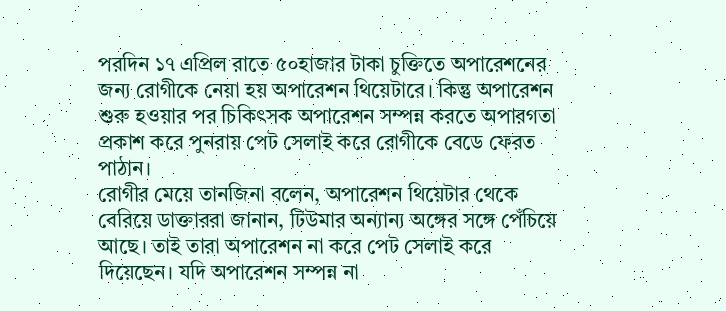পরদিন ১৭ এপ্রিল রাতে ৫০হাজার টাকা চুক্তিতে অপারেশনের জন্য রোগীকে নেয়া হয় অপারেশন থিয়েটারে। কিন্তু অপারেশন শুরু হওয়ার পর চিকিৎসক অপারেশন সম্পন্ন করতে অপারগতা প্রকাশ করে পুনরায় পেট সেলাই করে রোগীকে বেডে ফেরত পাঠান।
রোগীর মেয়ে তানজিনা বলেন, অপারেশন থিয়েটার থেকে বেরিয়ে ডাক্তাররা জানান, টিউমার অন্যান্য অঙ্গের সঙ্গে পেঁচিয়ে আছে। তাই তারা অপারেশন না করে পেট সেলাই করে দিয়েছেন। যদি অপারেশন সম্পন্ন না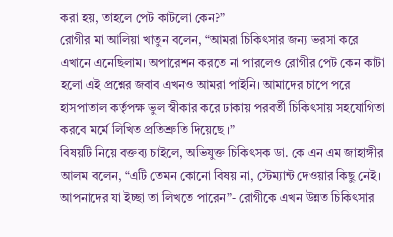করা হয়, তাহলে পেট কাটলো কেন?”
রোগীর মা আলিয়া খাতুন বলেন, “আমরা চিকিৎসার জন্য ভরসা করে এখানে এনেছিলাম। অপারেশন করতে না পারলেও রোগীর পেট কেন কাটা হলো এই প্রশ্নের জবাব এখনও আমরা পাইনি। আমাদের চাপে পরে হাসপাতাল কর্তৃপক্ষ ভুল স্বীকার করে ঢাকায় পরবর্তী চিকিৎসায় সহযোগিতা করবে মর্মে লিখিত প্রতিশ্রুতি দিয়েছে ।”
বিষয়টি নিয়ে বক্তব্য চাইলে, অভিযুক্ত চিকিৎসক ডা. কে এন এম জাহাঙ্গীর আলম বলেন, “এটি তেমন কোনো বিষয় না, স্টেম্যান্ট দেওয়ার কিছু নেই। আপনাদের যা ইচ্ছা তা লিখতে পারেন”- রোগীকে এখন উন্নত চিকিৎসার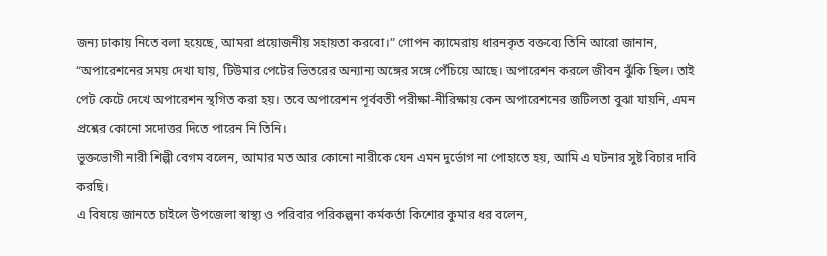জন্য ঢাকায় নিতে বলা হয়েছে, আমরা প্রয়োজনীয় সহায়তা করবো।” গোপন ক্যামেরায় ধারনকৃত বক্তব্যে তিনি আরো জানান, “অপারেশনের সময় দেখা যায়, টিউমার পেটের ভিতরের অন্যান্য অঙ্গের সঙ্গে পেঁচিয়ে আছে। অপারেশন করলে জীবন ঝুঁকি ছিল। তাই পেট কেটে দেখে অপারেশন স্থগিত করা হয়। তবে অপারেশন পূর্ববতী পরীক্ষা-নীরিক্ষায় কেন অপারেশনের জটিলতা বুঝা যায়নি, এমন প্রশ্নের কোনো সদোত্তর দিতে পারেন নি তিনি।
ভুক্তভোগী নারী শিল্পী বেগম বলেন, আমার মত আর কোনো নারীকে যেন এমন দুর্ভোগ না পোহাতে হয়, আমি এ ঘটনার সুষ্ট বিচার দাবি করছি।
এ বিষয়ে জানতে চাইলে উপজেলা স্বাস্থ্য ও পরিবার পরিকল্পনা কর্মকর্তা কিশোর কুমার ধর বলেন,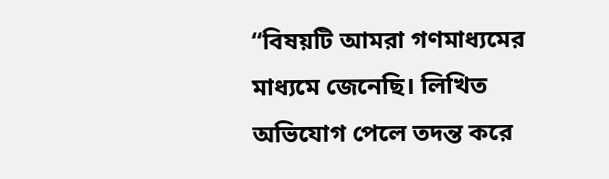“বিষয়টি আমরা গণমাধ্যমের মাধ্যমে জেনেছি। লিখিত অভিযোগ পেলে তদন্ত করে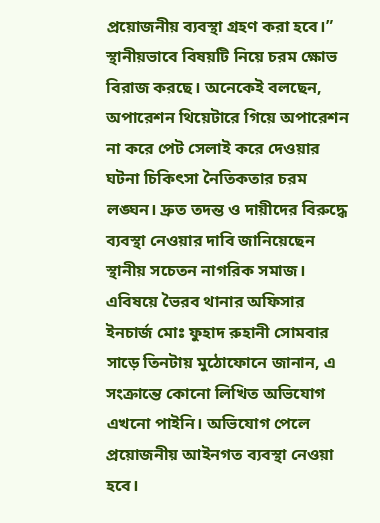প্রয়োজনীয় ব্যবস্থা গ্রহণ করা হবে।”
স্থানীয়ভাবে বিষয়টি নিয়ে চরম ক্ষোভ বিরাজ করছে। অনেকেই বলছেন, অপারেশন থিয়েটারে গিয়ে অপারেশন না করে পেট সেলাই করে দেওয়ার ঘটনা চিকিৎসা নৈতিকতার চরম লঙ্ঘন। দ্রুত তদন্ত ও দায়ীদের বিরুদ্ধে ব্যবস্থা নেওয়ার দাবি জানিয়েছেন স্থানীয় সচেতন নাগরিক সমাজ।
এবিষয়ে ভৈরব থানার অফিসার ইনচার্জ মোঃ ফুহাদ রুহানী সোমবার সাড়ে তিনটায় মুঠোফোনে জানান, এ সংক্রান্তে কোনো লিখিত অভিযোগ এখনো পাইনি। অভিযোগ পেলে প্রয়োজনীয় আইনগত ব্যবস্থা নেওয়া হবে।